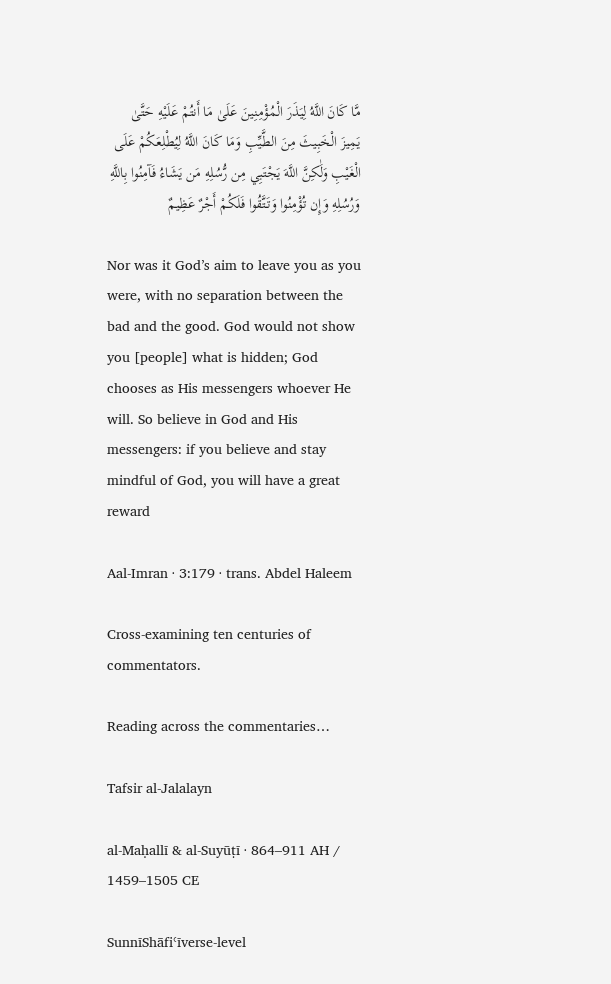مَّا كَانَ اللَّهُ لِيَذَرَ الْمُؤْمِنِينَ عَلَىٰ مَا أَنتُمْ عَلَيْهِ حَتَّىٰ يَمِيزَ الْخَبِيثَ مِنَ الطَّيِّبِ وَمَا كَانَ اللَّهُ لِيُطْلِعَكُمْ عَلَى الْغَيْبِ وَلَٰكِنَّ اللَّهَ يَجْتَبِي مِن رُّسُلِهِ مَن يَشَاءُ فَآمِنُوا بِاللَّهِ وَرُسُلِهِ وَإِن تُؤْمِنُوا وَتَتَّقُوا فَلَكُمْ أَجْرٌ عَظِيمٌ

Nor was it God’s aim to leave you as you were, with no separation between the bad and the good. God would not show you [people] what is hidden; God chooses as His messengers whoever He will. So believe in God and His messengers: if you believe and stay mindful of God, you will have a great reward

Aal-Imran · 3:179 · trans. Abdel Haleem

Cross-examining ten centuries of commentators.

Reading across the commentaries…

Tafsir al-Jalalayn

al-Maḥallī & al-Suyūṭī · 864–911 AH / 1459–1505 CE

SunnīShāfiʿīverse-level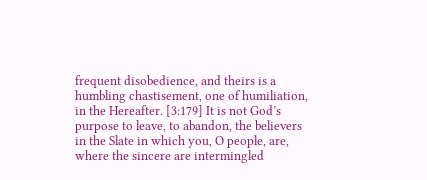frequent disobedience, and theirs is a humbling chastisement, one of humiliation, in the Hereafter. [3:179] It is not God’s purpose to leave, to abandon, the believers in the Slate in which you, O people, are, where the sincere are intermingled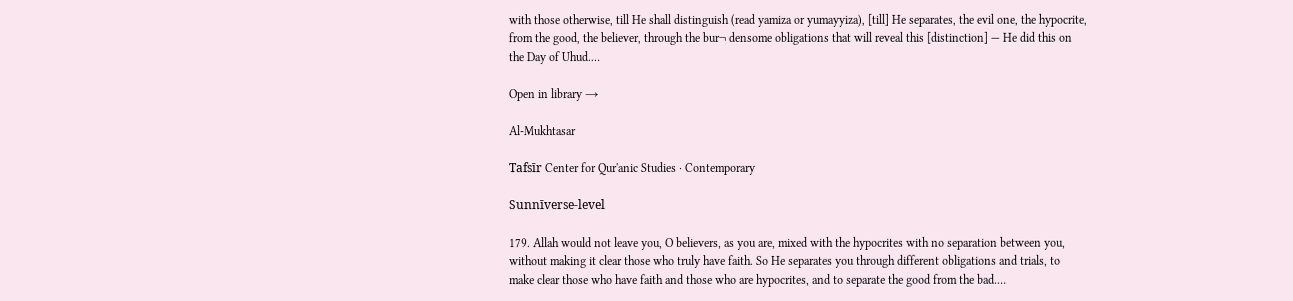with those otherwise, till He shall distinguish (read yamiza or yumayyiza), [till] He separates, the evil one, the hypocrite, from the good, the believer, through the bur¬ densome obligations that will reveal this [distinction] — He did this on the Day of Uhud.…

Open in library →

Al-Mukhtasar

Tafsīr Center for Qur'anic Studies · Contemporary

Sunnīverse-level

179. Allah would not leave you, O believers, as you are, mixed with the hypocrites with no separation between you, without making it clear those who truly have faith. So He separates you through different obligations and trials, to make clear those who have faith and those who are hypocrites, and to separate the good from the bad.…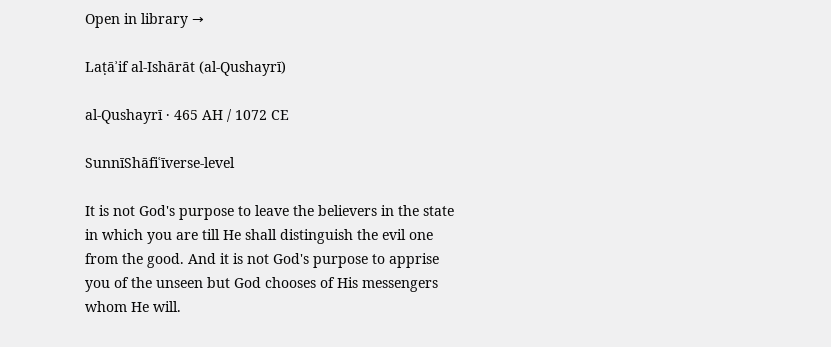Open in library →

Laṭāʾif al-Ishārāt (al-Qushayrī)

al-Qushayrī · 465 AH / 1072 CE

SunnīShāfiʿīverse-level

It is not God's purpose to leave the believers in the state in which you are till He shall distinguish the evil one from the good. And it is not God's purpose to apprise you of the unseen but God chooses of His messengers whom He will.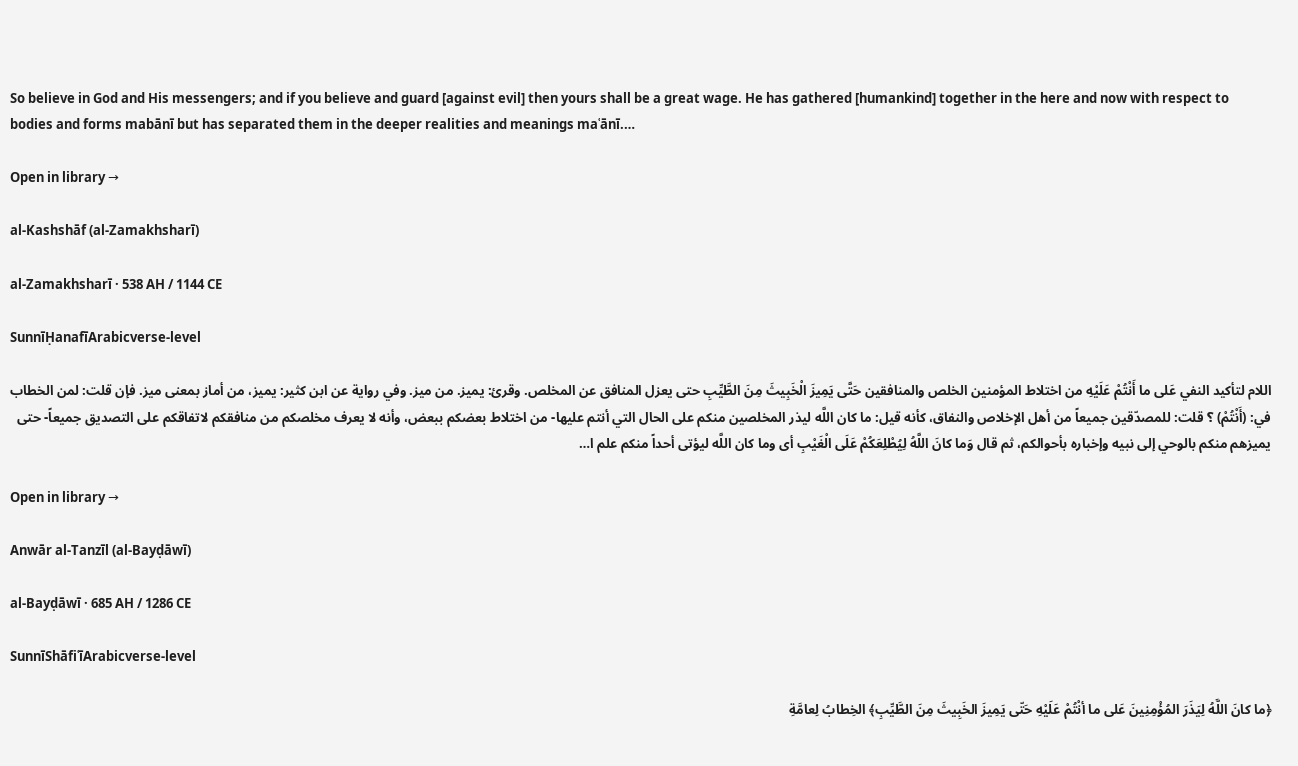So believe in God and His messengers; and if you believe and guard [against evil] then yours shall be a great wage. He has gathered [humankind] together in the here and now with respect to bodies and forms mabānī but has separated them in the deeper realities and meanings maʿānī.…

Open in library →

al-Kashshāf (al-Zamakhsharī)

al-Zamakhsharī · 538 AH / 1144 CE

SunnīḤanafīArabicverse-level

اللام لتأكيد النفي عَلى ما أَنْتُمْ عَلَيْهِ من اختلاط المؤمنين الخلص والمنافقين حَتَّى يَمِيزَ الْخَبِيثَ مِنَ الطَّيِّبِ حتى يعزل المنافق عن المخلص. وقرئ: يميز. من ميز. وفي رواية عن ابن كثير: يميز، من أماز بمعنى ميز. فإن قلت: لمن الخطاب في: (أَنْتُمْ) ؟ قلت: للمصدّقين جميعاً من أهل الإخلاص والنفاق، كأنه قيل: ما كان اللَّه ليذر المخلصين منكم على الحال التي أنتم عليها- من اختلاط بعضكم ببعض، وأنه لا يعرف مخلصكم من منافقكم لاتفاقكم على التصديق جميعاً- حتى يميزهم منكم بالوحي إلى نبيه وإخباره بأحوالكم، ثم قال وَما كانَ اللَّهُ لِيُطْلِعَكُمْ عَلَى الْغَيْبِ أى وما كان اللَّه ليؤتى أحداً منكم علم ا…

Open in library →

Anwār al-Tanzīl (al-Bayḍāwī)

al-Bayḍāwī · 685 AH / 1286 CE

SunnīShāfiʿīArabicverse-level

﴿ما كانَ اللَّهُ لِيَذَرَ المُؤْمِنِينَ عَلى ما أنْتُمْ عَلَيْهِ حَتّى يَمِيزَ الخَبِيثَ مِنَ الطَّيِّبِ﴾ الخِطابُ لِعامَّةِ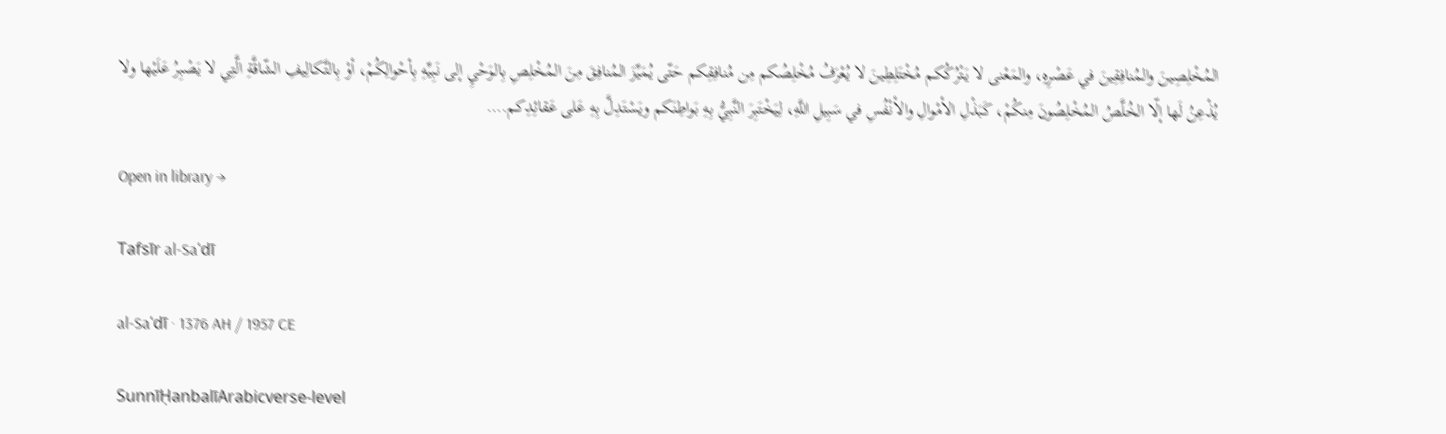المُخْلِصِينَ والمُنافِقِينَ في عَصْرِهِ، والمَعْنى لا يَتْرُكُكم مُخْتَلِطِينَ لا يُعْرَفُ مُخْلِصُكم مِن مُنافِقِكم حَتّى يُمَيِّزَ المُنافِقَ مِنَ المُخْلِصِ بِالوَحْيِ إلى نَبِيِّهِ بِأحْوالِكُمْ، أوْ بِالتَّكالِيفِ الشّاقَّةِ الَّتِي لا يَصْبِرُ عَلَيْها ولا يُذْعِنُ لَها إلّا الخُلَّصُ المُخْلِصُونَ مِنكُمْ، كَبَذْلِ الأمْوالِ والأنْفُسِ في سَبِيلِ اللَّهِ، لِيَخْتَبِرَ النَّبِيُّ بِهِ بَواطِنَكم ويَسْتَدِلَّ بِهِ عَلى عَقائِدِكم.…

Open in library →

Tafsīr al-Saʿdī

al-Saʿdī · 1376 AH / 1957 CE

SunnīḤanbalīArabicverse-level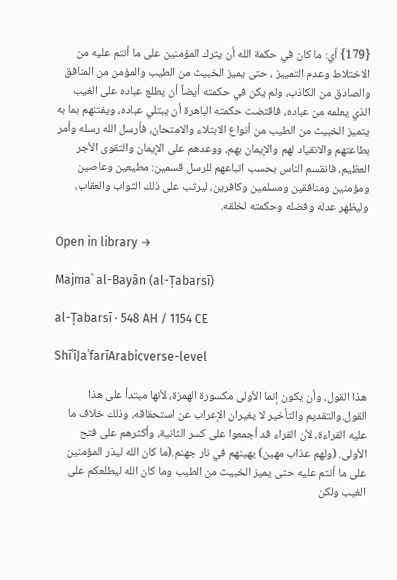{179} أي: ما كان في حكمة الله أن يترك المؤمنين على ما أنتم عليه من الاختلاط وعدم التمييز ، حتى يميز الخبيث من الطيب والمؤمن من المنافق والصادق من الكاذب، ولم يكن في حكمته أيضاً أن يطلع عباده على الغيب الذي يعلمه من عباده، فاقتضت حكمته الباهرة أن يبتلي عباده، ويفتنهم بما به يتميز الخبيث من الطيب من أنواع الابتلاء والامتحان، فأرسل الله رسله وأمر بطاعتهم والانقياد لهم والإيمان بهم، ووعدهم على الإيمان والتقوى الأجر العظيم، فانقسم الناس بحسب اتباعهم للرسل قسمين: مطيعين وعاصين ومؤمنين ومنافقين ومسلمين وكافرين، ليرتب على ذلك الثواب والعقاب، وليظهر عدله وفضله وحكمته لخلقه.

Open in library →

Majmaʿ al-Bayān (al-Ṭabarsī)

al-Ṭabarsī · 548 AH / 1154 CE

ShīʿīJaʿfarīArabicverse-level

هذا القول، وأن يكون إنما الأولى مكسورة الهمزة، لأنها مبتدأ على هذا القول.والتقديم والتأخير لا يغيران الإعراب عن استحقاقه، وذلك خلاف ما عليه القراءة، لأن القراء قد أجمعوا على كسر الثانية، وأكثرهم على فتح الأولى. (ولهم عذاب مهين) يهينهم في نار جهنم.(ما كان الله ليذر المؤمنين على ما أنتم عليه حتى يميز الخبيث من الطيب وما كان الله ليطلعكم على الغيب ولكن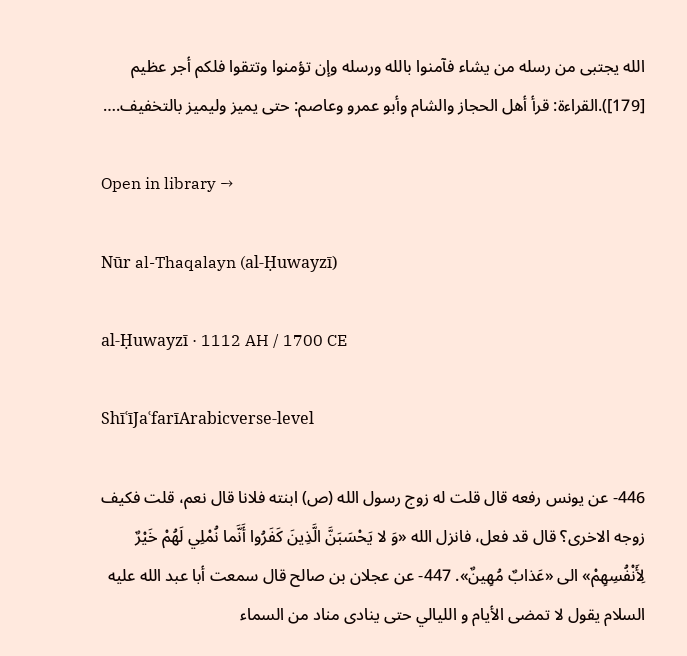الله يجتبى من رسله من يشاء فآمنوا بالله ورسله وإن تؤمنوا وتتقوا فلكم أجر عظيم [179]).القراءة: قرأ أهل الحجاز والشام وأبو عمرو وعاصم: حتى يميز وليميز بالتخفيف.…

Open in library →

Nūr al-Thaqalayn (al-Ḥuwayzī)

al-Ḥuwayzī · 1112 AH / 1700 CE

ShīʿīJaʿfarīArabicverse-level

446- عن يونس رفعه قال‌ قلت له زوج رسول الله (ص) ابنته فلانا قال نعم، قلت فكيف زوجه الاخرى؟ قال قد فعل، فانزل الله‌ «وَ لا يَحْسَبَنَّ الَّذِينَ كَفَرُوا أَنَّما نُمْلِي لَهُمْ خَيْرٌ لِأَنْفُسِهِمْ» الى‌ «عَذابٌ مُهِينٌ». 447- عن عجلان بن صالح قال سمعت أبا عبد الله عليه السلام يقول‌ لا تمضى الأيام و الليالي حتى ينادى مناد من السماء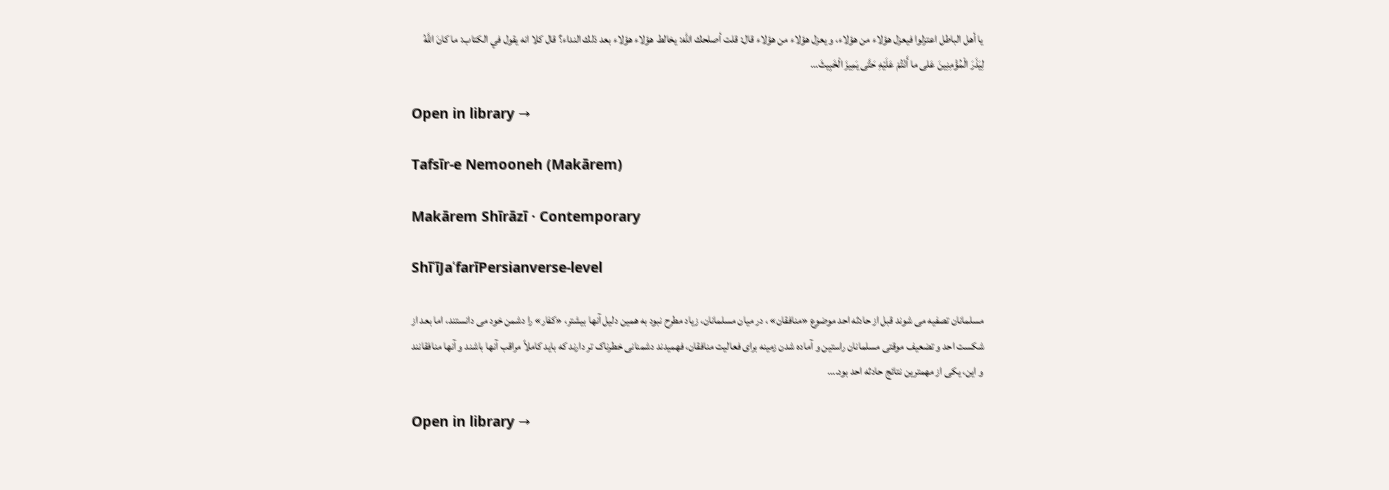يا أهل الباطل اعتزلوا فيعزل هؤلاء من هؤلاء، و يعزل هؤلاء من هؤلاء قال: قلت أصلحك الله: يخالط هؤلاء هؤلاء بعد ذلك النداء؟ قال كلا انه يقول في الكتاب: ما كانَ اللَّهُ لِيَذَرَ الْمُؤْمِنِينَ عَلى‌ ما أَنْتُمْ عَلَيْهِ حَتَّى يَمِيزَ الْخَبِيثَ…

Open in library →

Tafsīr-e Nemooneh (Makārem)

Makārem Shīrāzī · Contemporary

ShīʿīJaʿfarīPersianverse-level

مسلمانان تصفیه مى شوند قبل از حادثه احد موضوع «منافقان» ، در میان مسلمانان، زیاد مطرح نبود به همین دلیل آنها بیشتر، «کفار» را دشمن خود مى دانستند، اما بعد از شکست احد و تضعیف موقتى مسلمانان راستین و آماده شدن زمینه براى فعالیت منافقان، فهمیدند دشمنانى خطرناک تر دارند که باید کاملاً مراقب آنها باشند و آنها منافقانند و این، یکى از مهمترین نتائج حادثه احد بود.…

Open in library →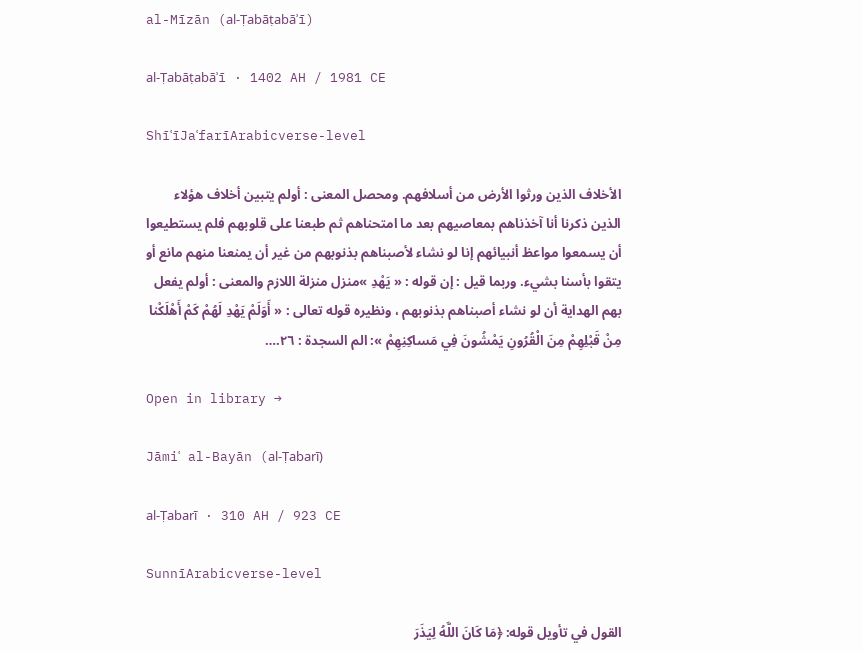al-Mīzān (al-Ṭabāṭabāʾī)

al-Ṭabāṭabāʾī · 1402 AH / 1981 CE

ShīʿīJaʿfarīArabicverse-level

الأخلاف الذين ورثوا الأرض من أسلافهم. ومحصل المعنى : أولم يتبين أخلاف هؤلاء الذين ذكرنا أنا آخذناهم بمعاصيهم بعد ما امتحناهم ثم طبعنا على قلوبهم فلم يستطيعوا أن يسمعوا مواعظ أنبيائهم إنا لو نشاء لأصبناهم بذنوبهم من غير أن يمنعنا منهم مانع أو يتقوا بأسنا بشيء. وربما قيل : إن قوله : « يَهْدِ »منزل منزلة اللازم والمعنى : أولم يفعل بهم الهداية أن لو نشاء أصبناهم بذنوبهم ، ونظيره قوله تعالى : « أَوَلَمْ يَهْدِ لَهُمْ كَمْ أَهْلَكْنا مِنْ قَبْلِهِمْ مِنَ الْقُرُونِ يَمْشُونَ فِي مَساكِنِهِمْ »: الم السجدة : ٢٦.…

Open in library →

Jāmiʿ al-Bayān (al-Ṭabarī)

al-Ṭabarī · 310 AH / 923 CE

SunnīArabicverse-level

القول في تأويل قوله: ﴿مَا كَانَ اللَّهُ لِيَذَرَ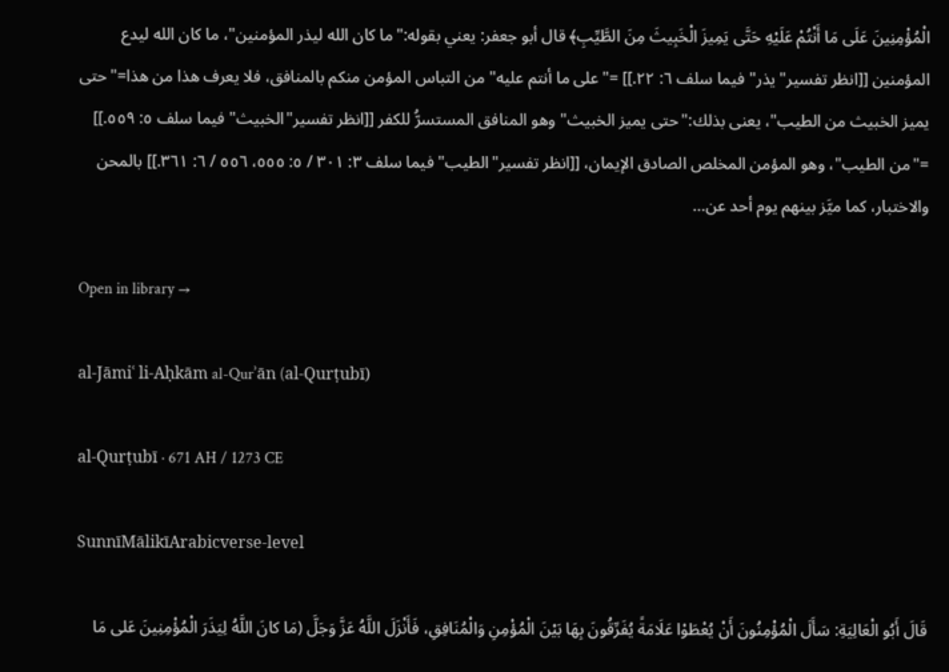الْمُؤْمِنِينَ عَلَى مَا أَنْتُمْ عَلَيْهِ حَتَّى يَمِيزَ الْخَبِيثَ مِنَ الطَّيِّبِ﴾ قال أبو جعفر: يعني بقوله:"ما كان الله ليذر المؤمنين"، ما كان الله ليدع المؤمنين [[انظر تفسير"يذر" فيما سلف ٦: ٢٢.]] ="على ما أنتم عليه" من التباس المؤمن منكم بالمنافق، فلا يعرف هذا من هذا="حتى يميز الخبيث من الطيب"، يعنى بذلك:"حتى يميز الخبيث" وهو المنافق المستسرُّ للكفر [[انظر تفسير"الخبيث" فيما سلف ٥: ٥٥٩.]] ="من الطيب"، وهو المؤمن المخلص الصادق الإيمان، [[انظر تفسير"الطيب" فيما سلف ٣: ٣٠١ / ٥: ٥٥٥، ٥٥٦ / ٦: ٣٦١.]] بالمحن والاختبار، كما ميَّز بينهم يوم أحد عن…

Open in library →

al-Jāmiʿ li-Aḥkām al-Qurʾān (al-Qurṭubī)

al-Qurṭubī · 671 AH / 1273 CE

SunnīMālikīArabicverse-level

قَالَ أَبُو الْعَالِيَةِ: سَأَلَ الْمُؤْمِنُونَ أَنْ يُعْطَوْا عَلَامَةً يُفَرِّقُونَ بِهَا بَيْنَ الْمُؤْمِنِ وَالْمُنَافِقِ، فَأَنْزَلَ اللَّهُ عَزَّ وَجَلَّ (مَا كانَ اللَّهُ لِيَذَرَ الْمُؤْمِنِينَ عَلى مَا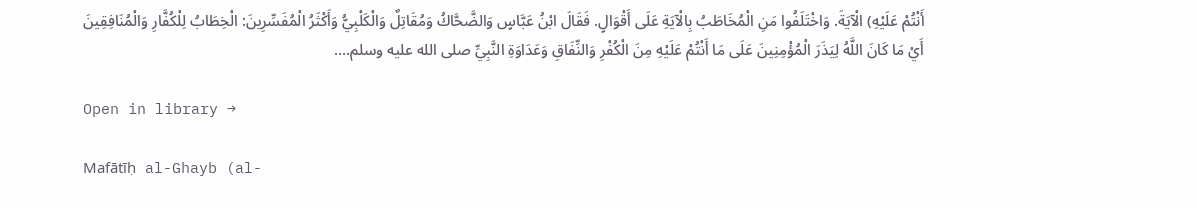أَنْتُمْ عَلَيْهِ) الْآيَةَ. وَاخْتَلَفُوا مَنِ الْمُخَاطَبُ بِالْآيَةِ عَلَى أَقْوَالٍ. فَقَالَ ابْنُ عَبَّاسٍ وَالضَّحَّاكُ وَمُقَاتِلٌ وَالْكَلْبِيُّ وَأَكْثَرُ الْمُفَسِّرِينَ: الْخِطَابُ لِلْكُفَّارِ وَالْمُنَافِقِينَ أَيْ مَا كَانَ اللَّهُ لِيَذَرَ الْمُؤْمِنِينَ عَلَى مَا أَنْتُمْ عَلَيْهِ مِنَ الْكُفْرِ وَالنِّفَاقِ وَعَدَاوَةِ النَّبِيِّ صلى الله عليه وسلم.…

Open in library →

Mafātīḥ al-Ghayb (al-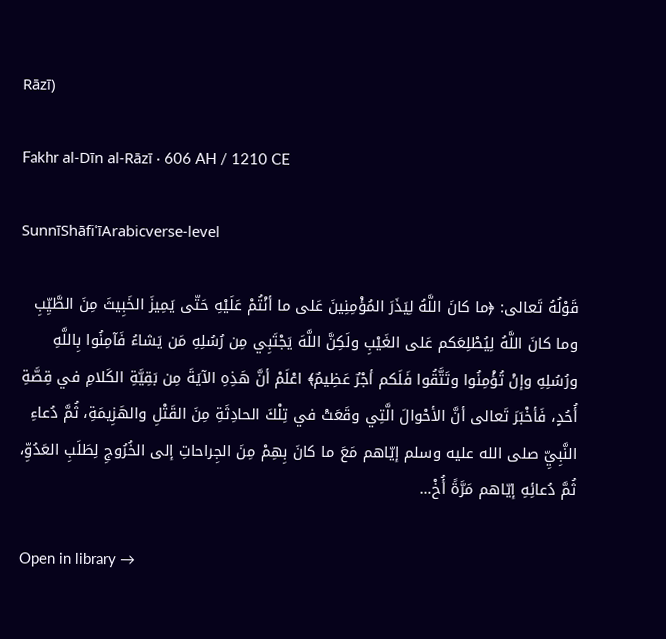Rāzī)

Fakhr al-Dīn al-Rāzī · 606 AH / 1210 CE

SunnīShāfiʿīArabicverse-level

قَوْلُهُ تَعالى: ﴿ما كانَ اللَّهُ لِيَذَرَ المُؤْمِنِينَ عَلى ما أنْتُمْ عَلَيْهِ حَتّى يَمِيزَ الخَبِيثَ مِنَ الطَّيِّبِ وما كانَ اللَّهُ لِيُطْلِعَكم عَلى الغَيْبِ ولَكِنَّ اللَّهَ يَجْتَبِي مِن رُسُلِهِ مَن يَشاءُ فَآمِنُوا بِاللَّهِ ورُسُلِهِ وإنْ تُؤْمِنُوا وتَتَّقُوا فَلَكم أجْرٌ عَظِيمٌ﴾ اعْلَمْ أنَّ هَذِهِ الآيَةَ مِن بَقِيَّةِ الكَلامِ في قِصَّةِ أُحُدٍ، فَأخْبَرَ تَعالى أنَّ الأحْوالَ الَّتِي وقَعَتْ في تِلْكَ الحادِثَةِ مِنَ القَتْلِ والهَزِيمَةِ، ثُمَّ دُعاءِ النَّبِيِّ صلى الله عليه وسلم إيّاهم مَعَ ما كانَ بِهِمْ مِنَ الجِراحاتِ إلى الخُرُوجِ لِطَلَبِ العَدُوِّ، ثُمَّ دُعائِهِ إيّاهم مَرَّةً أُخْ…

Open in library →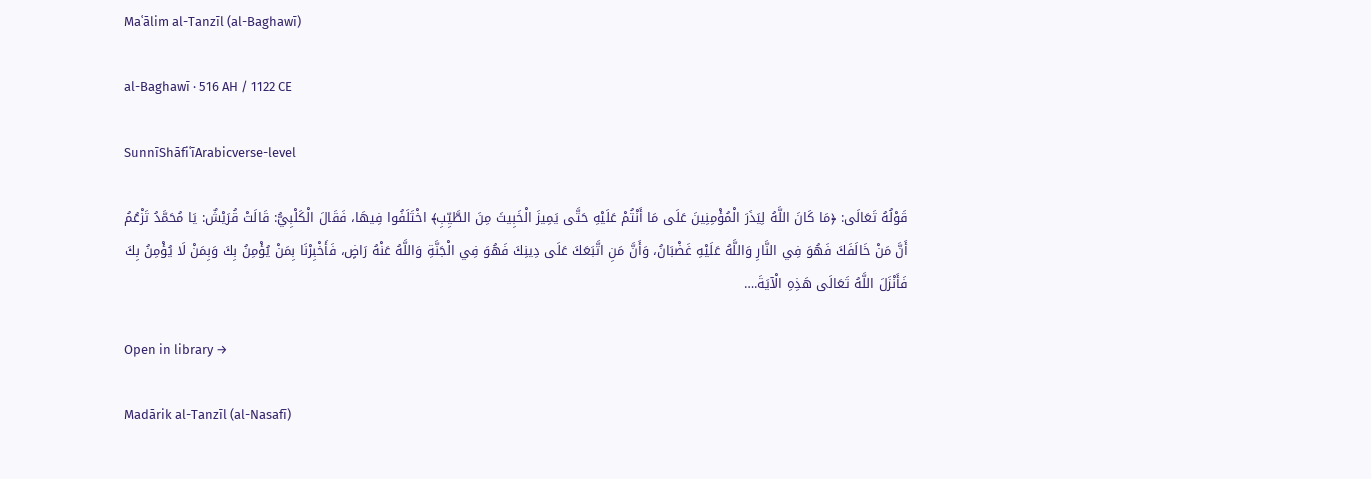Maʿālim al-Tanzīl (al-Baghawī)

al-Baghawī · 516 AH / 1122 CE

SunnīShāfiʿīArabicverse-level

قَوْلُهُ تَعَالَى: ﴿مَا كَانَ اللَّهُ لِيَذَرَ الْمُؤْمِنِينَ عَلَى مَا أَنْتُمْ عَلَيْهِ حَتَّى يَمِيزَ الْخَبِيثَ مِنَ الطَّيِّبِ﴾ اخْتَلَفُوا فِيهَا، فَقَالَ الْكَلْبِيُّ: قَالَتْ قُرَيْشٌ: يَا مُحَمَّدُ تَزْعُمُ أَنَّ مَنْ خَالَفَكَ فَهُوَ فِي النَّارِ وَاللَّهُ عَلَيْهِ غَضْبَانُ، وَأَنَّ مَنِ اتَّبَعَكَ عَلَى دِينِكَ فَهُوَ فِي الْجَنَّةِ وَاللَّهُ عَنْهُ رَاضٍ، فَأَخْبِرْنَا بِمَنْ يُؤْمِنُ بِكَ وَبِمَنْ لَا يُؤْمِنُ بِكَ فَأَنْزَلَ اللَّهُ تَعَالَى هَذِهِ الْآيَةَ.…

Open in library →

Madārik al-Tanzīl (al-Nasafī)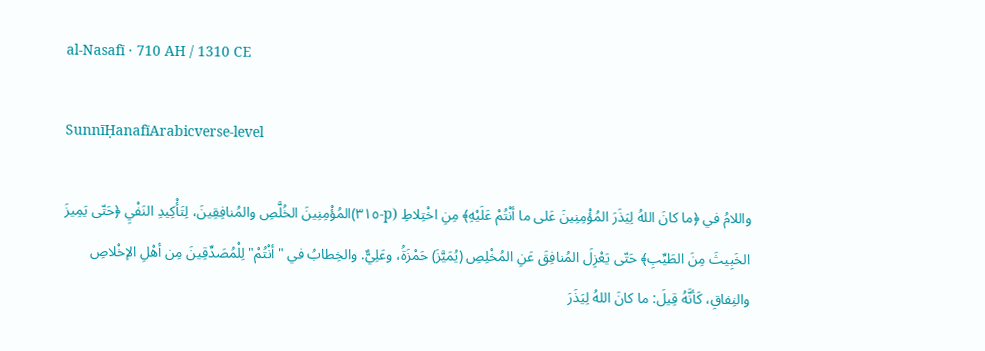al-Nasafī · 710 AH / 1310 CE

SunnīḤanafīArabicverse-level

واللامُ في ﴿ما كانَ اللهُ لِيَذَرَ المُؤْمِنِينَ عَلى ما أنْتُمْ عَلَيْهِ﴾ مِنِ اخْتِلاطِ (p-٣١٥)المُؤْمِنِينَ الخُلَّصِ والمُنافِقِينَ، لِتَأْكِيدِ النَفْيِ ﴿حَتّى يَمِيزَ الخَبِيثَ مِنَ الطَيِّبِ﴾ حَتّى يَعْزِلَ المُنافِقَ عَنِ المُخْلِصِ (يُمَيَّزَ) حَمْزَةُ، وعَلِيٌّ. والخِطابُ في "أنْتُمْ" لِلْمُصَدِّقِينَ مِن أهْلِ الإخْلاصِ والنِفاقِ، كَأنَّهُ قِيلَ: ما كانَ اللهُ لِيَذَرَ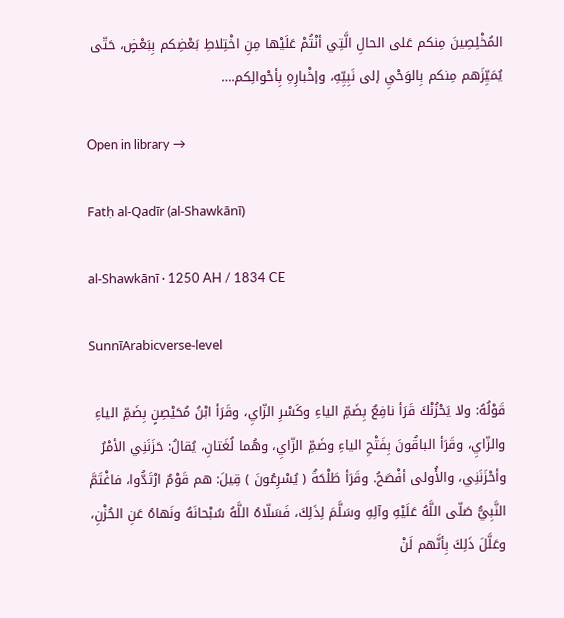المُخْلِصِينَ مِنكم عَلى الحالِ الَّتِي أنْتُمْ عَلَيْها مِنِ اخْتِلاطِ بَعْضِكم بِبَعْضٍ، حَتّى يُمَيِّزَهم مِنكم بِالوَحْيِ إلى نَبِيِّهِ، وإخْبارِهِ بِأحْوالِكم.…

Open in library →

Fatḥ al-Qadīr (al-Shawkānī)

al-Shawkānī · 1250 AH / 1834 CE

SunnīArabicverse-level

قَوْلُهُ: ولا يَحْزُنْكَ قَرَأ نافِعٌ بِضَمِّ الياءِ وكَسْرِ الزّايِ، وقَرَأ ابْنُ مُحَيْصِنٍ بِضَمِّ الياءِ والزّايِ، وقَرَأ الباقُونَ بِفَتْحِ الياءِ وضَمِّ الزّايِ، وهُما لُغَتانِ، يُقالُ: حَزَنَنِي الأمْرُ وأحْزَنَنِي، والأُولى أفْصَحُ. وقَرَأ طَلْحَةُ ( يُسْرِعُونَ ) قِيلَ: هم قَوْمٌ ارْتَدُّوا، فاغْتَمَّ النَّبِيُّ صَلّى اللَّهُ عَلَيْهِ وآلِهِ وسَلَّمَ لِذَلِكَ، فَسَلّاهُ اللَّهُ سُبْحانَهُ ونَهاهُ عَنِ الحُزْنِ، وعَلَّلَ ذَلِكَ بِأنَّهم لَنْ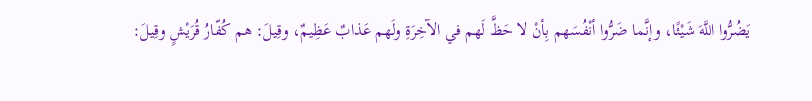يَضُرُّوا اللَّهَ شَيْئًا، وإنَّما ضَرُّوا أنْفُسَهم بِأنْ لا حَظَّ لَهم في الآخِرَةِ ولَهم عَذابٌ عَظِيمٌ، وقِيلَ: هم كُفّارُ قُرَيْشٍ وقِيلَ: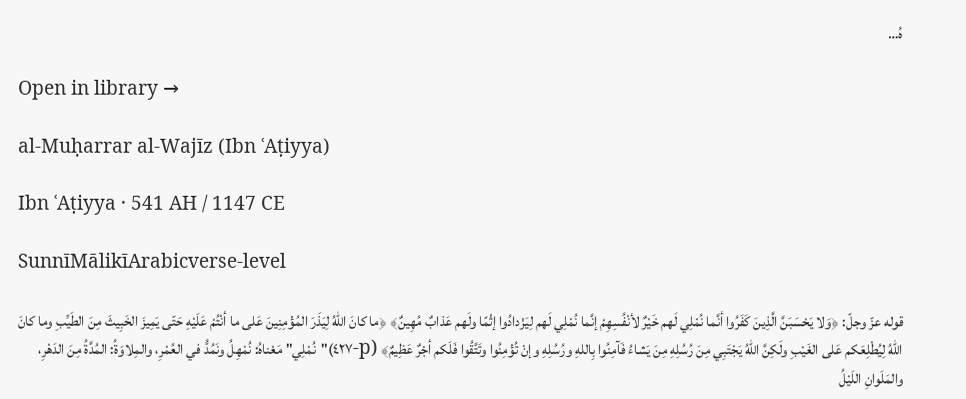هُ…

Open in library →

al-Muḥarrar al-Wajīz (Ibn ʿAṭiyya)

Ibn ʿAṭiyya · 541 AH / 1147 CE

SunnīMālikīArabicverse-level

قوله عزّ وجلّ: ﴿وَلا يَحْسَبَنَّ الَّذِينَ كَفَرُوا أنَّما نُمْلِي لَهم خَيْرٌ لأنْفُسِهِمْ إنَّما نُمْلِي لَهم لِيَزْدادُوا إثْمًا ولَهم عَذابٌ مُهِينٌ﴾ ﴿ما كانَ اللهُ لِيَذَرَ المُؤْمِنِينَ عَلى ما أنْتُمْ عَلَيْهِ حَتّى يَمِيزَ الخَبِيثَ مِنَ الطَيِّبِ وما كانَ اللهُ لِيُطْلِعَكم عَلى الغَيْبِ ولَكِنَّ اللهُ يَجْتَبِي مِنَ رُسُلِهِ مِنَ يَشاءُ فَآمِنُوا بِاللهِ ورُسُلِهِ وإنْ تُؤْمِنُوا وتَتَّقُوا فَلَكم أجْرٌ عَظِيمٌ﴾ (p-٤٢٧)"نُمْلِي" مَعْناهُ: نُمْهِلُ ونَمُدُّ في العُمْرِ، والمِلاوَةُ: المُدَّةُ مِنَ الدَهْرِ، والمَلَوانِ اللَيْلُ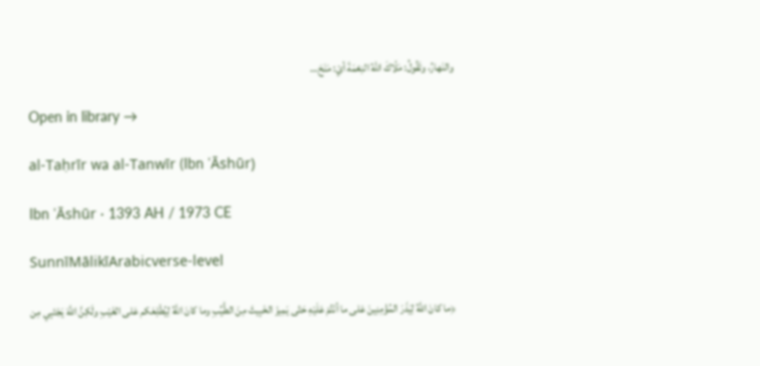والنَهارُ، وتَقُولُ: مَلّاكَ اللهُ النِعْمَةَ أيْ: مَنَحَ…

Open in library →

al-Taḥrīr wa al-Tanwīr (Ibn ʿĀshūr)

Ibn ʿĀshūr · 1393 AH / 1973 CE

SunnīMālikīArabicverse-level

﴿ما كانَ اللَّهُ لِيَذَرَ المُؤْمِنِينَ عَلى ما أنْتُمْ عَلَيْهِ حَتّى يَمِيزَ الخَبِيثَ مِنَ الطَّيِّبِ وما كانَ اللَّهُ لِيُطْلِعَكم عَلى الغَيْبِ ولَكِنَّ اللَّهَ يَجْتَبِي مِن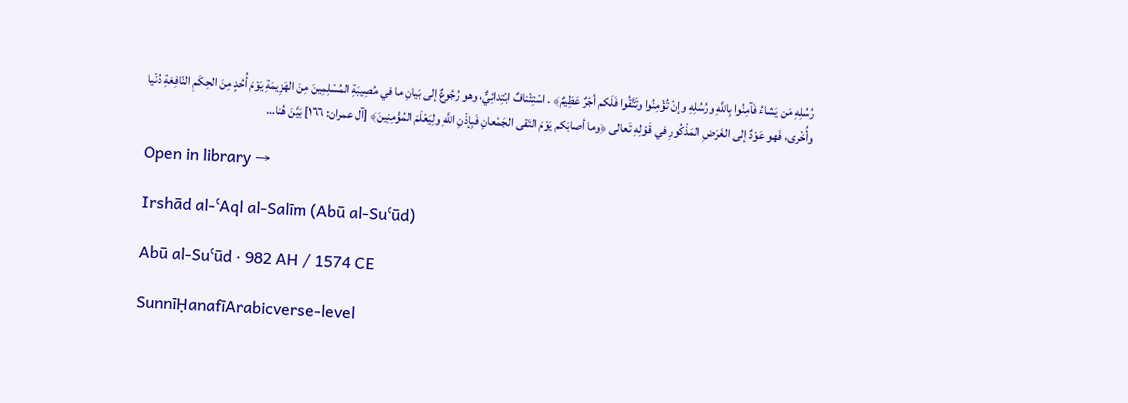رُسُلِهِ مَن يَشاءُ فَآمِنُوا بِاللَّهِ ورُسُلِهِ وإنْ تُؤْمِنُوا وتَتَّقُوا فَلَكم أجْرٌ عَظِيمٌ﴾ . اسْتِئْنافٌ ابْتِدائِيٌّ، وهو رُجُوعٌ إلى بَيانِ ما في مُصِيبَةِ المُسْلِمِينَ مِنَ الهَزِيمَةِ يَوْمَ أُحُدٍ مِنَ الحِكَمِ النّافِعَةِ دُنْيا وأُخْرى، فَهو عَوْدٌ إلى الغَرَضِ المَذْكُورِ في قَوْلِهِ تَعالى ﴿وما أصابَكم يَوْمَ التَقى الجَمْعانِ فَبِإذْنِ اللَّهِ ولِيَعْلَمَ المُؤْمِنِينَ﴾ [آل عمران: ١٦٦] بَيَّنَ هُنا…

Open in library →

Irshād al-ʿAql al-Salīm (Abū al-Suʿūd)

Abū al-Suʿūd · 982 AH / 1574 CE

SunnīḤanafīArabicverse-level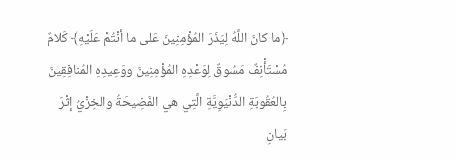﴿ما كانَ اللَّهُ لِيَذَرَ المُؤْمِنِينَ عَلى ما أنْتُمْ عَلَيْهِ﴾ كَلامٌ مُسْتَأْنِفٌ مَسُوقٌ لِوَعْدِهِ المُؤْمِنِينَ ووَعِيدِهِ المُنافِقِينَ بِالعُقُوبَةِ الدُّنْيَوِيَّةِ الَّتِي هي الفَضِيحَةُ والخِزْيُ إثْرَ بَيانِ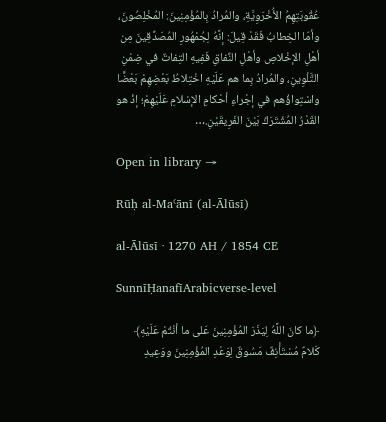عُقُوبَتِهِمُ الأُخْرَوِيَّةِ، والمُرادُ بِالمُؤْمِنِينَ: المُخْلِصُونَ، وأمّا الخِطابُ فَقَدْ قِيلَ: إنَّهُ لِجُمْهُورِ المُصَدِّقِينَ مِن أهْلِ الإخْلاصِ وأهْلِ النِّفاقِ فَفِيهِ التِفاتٌ في ضِمْنِ التَّلْوِينِ، والمُرادُ بِما هم عَلَيْهِ اخْتِلاطُ بَعْضِهِمْ بَعْضًَا واسْتِواؤُهم في إجْراءِ أحْكامِ الإسْلامِ عَلَيْهِمْ؛ إذْ هو القَدْرُ المُشْتَرَكُ بَيْنَ الفَرِيقَيْنِ.…

Open in library →

Rūḥ al-Maʿānī (al-Ālūsī)

al-Ālūsī · 1270 AH / 1854 CE

SunnīḤanafīArabicverse-level

﴿ما كانَ اللَّهُ لِيَذَرَ المُؤْمِنِينَ عَلى ما أنْتُمْ عَلَيْهِ﴾ كَلامٌ مُسْتَأْنِفٌ مَسُوقٌ لِوَعْدِ المُؤْمِنِينَ ووَعِيدِ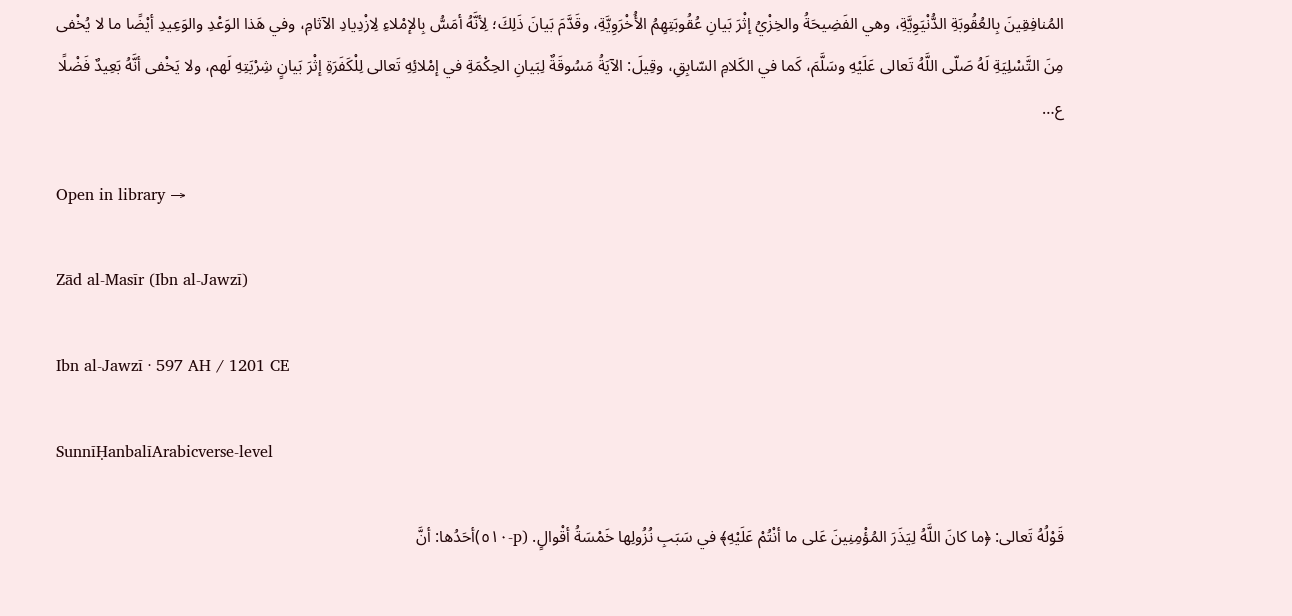المُنافِقِينَ بِالعُقُوبَةِ الدُّنْيَوِيَّةِ، وهي الفَضِيحَةُ والخِزْيُ إثْرَ بَيانِ عُقُوبَتِهِمُ الأُخْرَوِيَّةِ، وقَدَّمَ بَيانَ ذَلِكَ؛ لِأنَّهُ أمَسُّ بِالإمْلاءِ لِازْدِيادِ الآثامِ، وفي هَذا الوَعْدِ والوَعِيدِ أيْضًا ما لا يُخْفى مِنَ التَّسْلِيَةِ لَهُ صَلّى اللَّهُ تَعالى عَلَيْهِ وسَلَّمَ، كَما في الكَلامِ السّابِقِ، وقِيلَ: الآيَةُ مَسُوقَةٌ لِبَيانِ الحِكْمَةِ في إمْلائِهِ تَعالى لِلْكَفَرَةِ إثْرَ بَيانٍ شِرْيَتِهِ لَهم، ولا يَخْفى أنَّهُ بَعِيدٌ فَضْلًا ع…

Open in library →

Zād al-Masīr (Ibn al-Jawzī)

Ibn al-Jawzī · 597 AH / 1201 CE

SunnīḤanbalīArabicverse-level

قَوْلُهُ تَعالى: ﴿ما كانَ اللَّهُ لِيَذَرَ المُؤْمِنِينَ عَلى ما أنْتُمْ عَلَيْهِ﴾ في سَبَبِ نُزُولِها خَمْسَةُ أقْوالٍ. (p-٥١٠)أحَدُها: أنَّ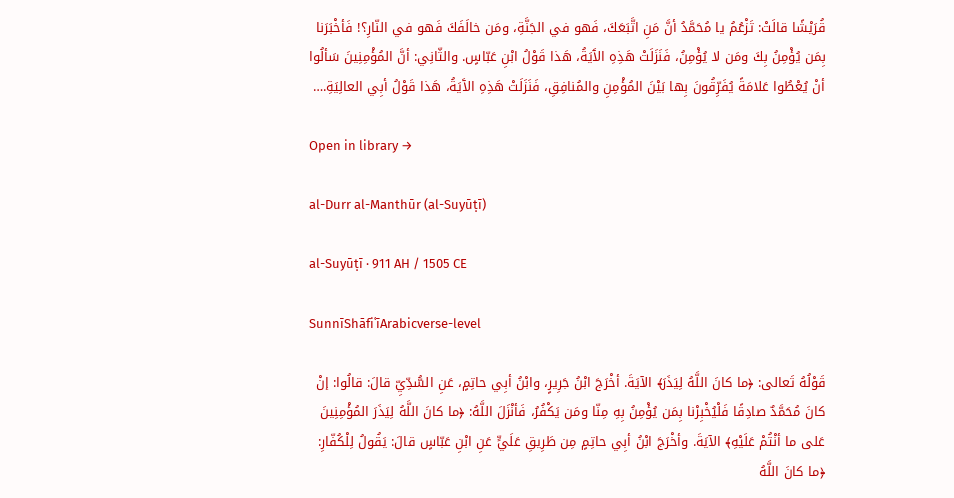قُرَيْشًا قالَتْ: تَزْعُمُ يا مُحَمَّدُ أنَّ مَنِ اتَّبَعَكَ، فَهو في الجَنَّةِ، ومَن خالَفَكَ فَهو في النّارِ؟! فَأخْبَرَنا بِمَن يُؤْمِنُ بِكَ ومَن لا يُؤْمِنُ، فَنَزَلَتْ هَذِهِ الآَيَةُ، هَذا قَوْلُ ابْنِ عَبّاسٍ. والثّانِي: أنَّ المُؤْمِنِينَ سَألُوا أنْ يُعْطُوا عَلامَةً يُفَرِّقُونَ بِها بَيْنَ المُؤْمِنِ والمُنافِقِ، فَنَزَلَتْ هَذِهِ الآَيَةُ، هَذا قَوْلُ أبِي العالِيَةِ.…

Open in library →

al-Durr al-Manthūr (al-Suyūṭī)

al-Suyūṭī · 911 AH / 1505 CE

SunnīShāfiʿīArabicverse-level

قَوْلُهُ تَعالى: ﴿ما كانَ اللَّهُ لِيَذَرَ﴾ الآيَةَ. أخْرَجَ ابْنُ جَرِيرٍ، وابْنُ أبِي حاتِمٍ، عَنِ السُّدِّيِّ قالَ: قالُوا: إنْ كانَ مُحَمَّدٌ صادِقًا فَلْيُخْبِرْنا بِمَن يُؤْمِنُ بِهِ مِنّا ومَن يَكْفُرُ، فَأنْزَلَ اللَّهُ: ﴿ما كانَ اللَّهُ لِيَذَرَ المُؤْمِنِينَ عَلى ما أنْتُمْ عَلَيْهِ﴾ الآيَةَ. وأخْرَجَ ابْنُ أبِي حاتِمٍ مِن طَرِيقِ عَلَيٍّ عَنِ ابْنِ عَبّاسٍ قالَ: يَقُولُ لِلْكُفّارِ: ﴿ما كانَ اللَّهُ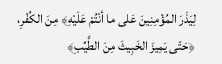لِيَذَرَ المُؤْمِنِينَ عَلى ما أنْتُمْ عَلَيْهِ﴾ مِنَ الكُفْرِ، ﴿حَتّى يَمِيزَ الخَبِيثَ مِنَ الطَّيِّبِ﴾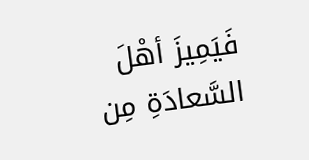فَيَمِيزَ أهْلَ السَّعادَةِ مِن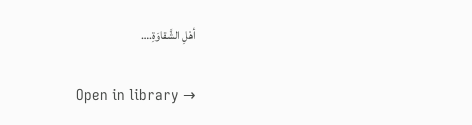أهْلِ الشَّقاوَةِ.…

Open in library →